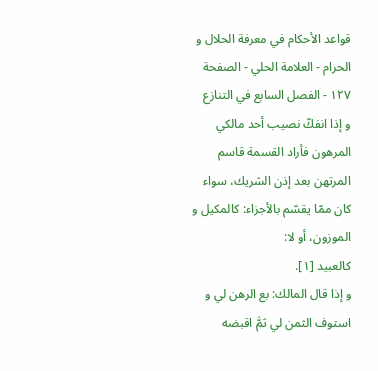قواعد الأحكام في معرفة الحلال و الحرام - العلامة الحلي - الصفحة ١٢٧ - الفصل السابع في التنازع
و إذا انفكّ نصيب أحد مالكي المرهون فأراد القسمة قاسم المرتهن بعد إذن الشريك، سواء كان ممّا يقسّم بالأجزاء: كالمكيل و الموزون، أو لا:
كالعبيد [١].
و إذا قال المالك: بع الرهن لي و استوف الثمن لي ثمَّ اقبضه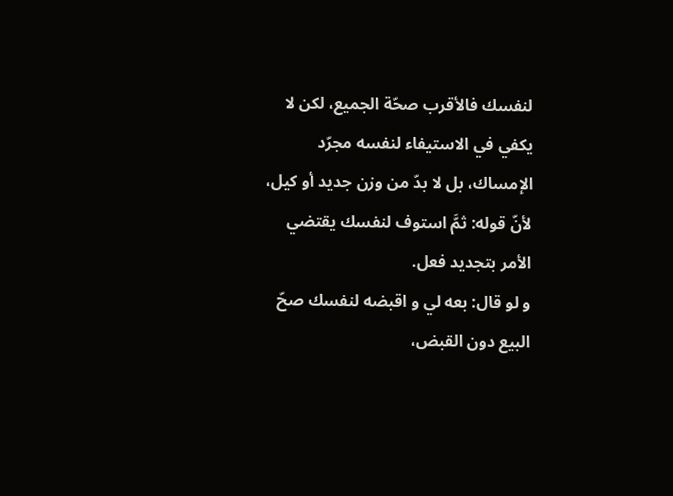لنفسك فالأقرب صحّة الجميع، لكن لا يكفي في الاستيفاء لنفسه مجرّد الإمساك، بل لا بدّ من وزن جديد أو كيل، لأنّ قوله: ثمَّ استوف لنفسك يقتضي الأمر بتجديد فعل.
و لو قال: بعه لي و اقبضه لنفسك صحّ البيع دون القبض،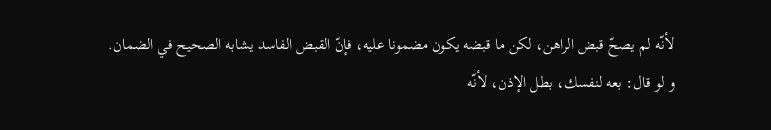لأنّه لم يصحّ قبض الراهن، لكن ما قبضه يكون مضمونا عليه، فإنّ القبض الفاسد يشابه الصحيح في الضمان.
و لو قال: بعه لنفسك، بطل الإذن، لأنّه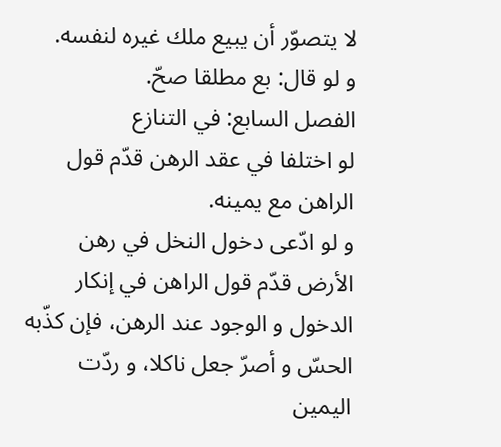لا يتصوّر أن يبيع ملك غيره لنفسه.
و لو قال: بع مطلقا صحّ.
الفصل السابع: في التنازع
لو اختلفا في عقد الرهن قدّم قول الراهن مع يمينه.
و لو ادّعى دخول النخل في رهن الأرض قدّم قول الراهن في إنكار الدخول و الوجود عند الرهن، فإن كذّبه الحسّ و أصرّ جعل ناكلا، و ردّت اليمين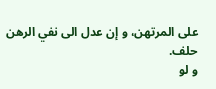على المرتهن، و إن عدل الى نفي الرهن حلف.
و لو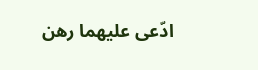ادّعى عليهما رهن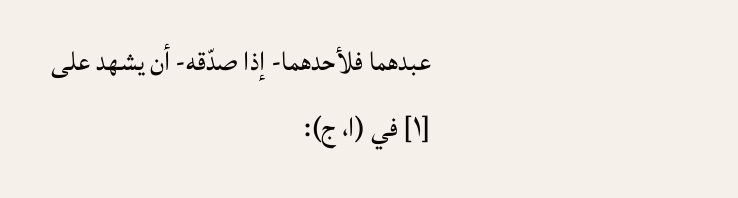عبدهما فلأحدهما- إذا صدّقه- أن يشهد على
[١] في (ا، ج):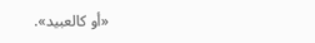«أو كالعبيد».